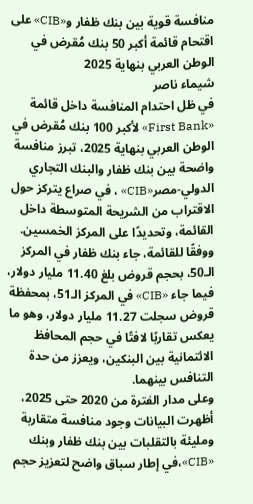منافسة قوية بين بنك ظفار و«CIB» على اقتحام قائمة أكبر 50 بنك مُقرض في الوطن العربي بنهاية 2025
شيماء ناصر
في ظل احتدام المنافسة داخل قائمة «First Bank» لأكبر 100 بنك مُقرض في الوطن العربي بنهاية 2025، تبرز منافسة واضحة بين بنك ظفار والبنك التجاري الدولي-مصر«CIB» ، في صراع يتركز حول الاقتراب من الشريحة المتوسطة داخل القائمة، وتحديدًا على المركز الخمسين.
ووفقًا للقائمة، جاء بنك ظفار في المركز الـ50، بحجم قروض بلغ 11.40 مليار دولار، فيما جاء «CIB» في المركز الـ51، بمحفظة قروض سجلت 11.27 مليار دولار، وهو ما يعكس تقاربًا لافتًا في حجم المحافظ الائتمانية بين البنكين، ويعزز من حدة التنافس بينهما.
وعلى مدار الفترة من 2020 حتى 2025، أظهرت البيانات وجود منافسة متقاربة ومليئة بالتقلبات بين بنك ظفار وبنك «CIB»،في إطار سباق واضح لتعزيز حجم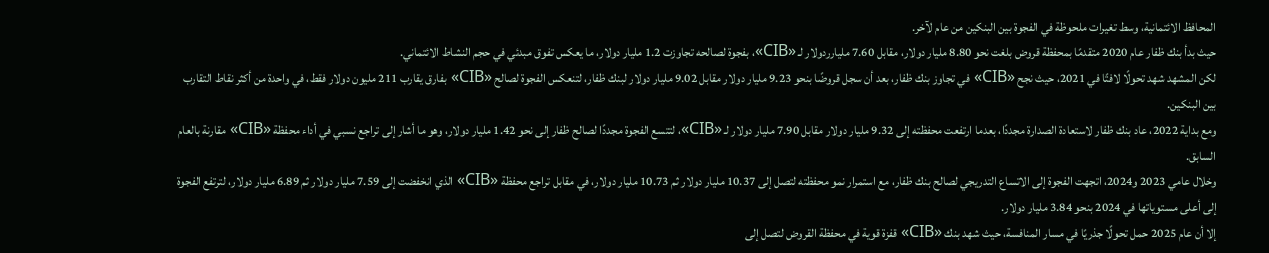المحافظ الائتمانية، وسط تغيرات ملحوظة في الفجوة بين البنكين من عام لآخر.
حيث بدأ بنك ظفار عام 2020 متقدمًا بمحفظة قروض بلغت نحو 8.80 مليار دولار، مقابل 7.60 مليارردولار لـ «CIB»، بفجوة لصالحه تجاوزت 1.2 مليار دولار، ما يعكس تفوق مبدئي في حجم النشاط الائتماني.
لكن المشهد شهد تحولًا لافتًا في 2021، حيث نجح «CIB» في تجاوز بنك ظفار، بعد أن سجل قروضًا بنحو 9.23 مليار دولار مقابل 9.02 مليار دولار لبنك ظفار، لتنعكس الفجوة لصالح «CIB» بفارق يقارب 211 مليون دولار فقط، في واحدة من أكثر نقاط التقارب بين البنكين.
ومع بداية 2022، عاد بنك ظفار لاستعادة الصدارة مجددًا، بعدما ارتفعت محفظته إلى 9.32 مليار دولار مقابل 7.90 مليار دولار لـ «CIB»، لتتسع الفجوة مجددًا لصالح ظفار إلى نحو 1.42 مليار دولار، وهو ما أشار إلى تراجع نسبي في أداء محفظة «CIB» مقارنة بالعام السابق.
وخلال عامي 2023 و2024، اتجهت الفجوة إلى الاتساع التدريجي لصالح بنك ظفار، مع استمرار نمو محفظته لتصل إلى 10.37 مليار دولار ثم 10.73 مليار دولار، في مقابل تراجع محفظة «CIB» الذي انخفضت إلى 7.59 مليار دولار ثم 6.89 مليار دولار، لترتفع الفجوة إلى أعلى مستوياتها في 2024 بنحو 3.84 مليار دولار.
إلا أن عام 2025 حمل تحولًا جذريًا في مسار المنافسة، حيث شهد بنك «CIB» قفزة قوية في محفظة القروض لتصل إلى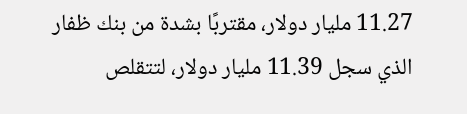11.27 مليار دولار، مقتربًا بشدة من بنك ظفار الذي سجل 11.39 مليار دولار، لتتقلص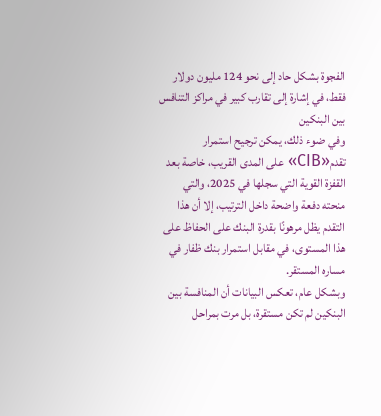الفجوة بشكل حاد إلى نحو 124 مليون دولار فقط، في إشارة إلى تقارب كبير في مراكز التنافس بين البنكين
وفي ضوء ذلك، يمكن ترجيح استمرار تقدم«CIB» على المدى القريب، خاصة بعد القفزة القوية التي سجلها في 2025، والتي منحته دفعة واضحة داخل الترتيب، إلا أن هذا التقدم يظل مرهونًا بقدرة البنك على الحفاظ على هذا المستوى، في مقابل استمرار بنك ظفار في مساره المستقر.
وبشكل عام، تعكس البيانات أن المنافسة بين البنكين لم تكن مستقرة، بل مرت بمراحل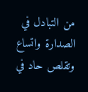من التبادل في الصدارة واتساع وتقلص حاد في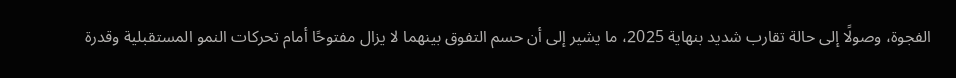الفجوة، وصولًا إلى حالة تقارب شديد بنهاية 2025، ما يشير إلى أن حسم التفوق بينهما لا يزال مفتوحًا أمام تحركات النمو المستقبلية وقدرة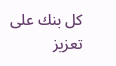كل بنك على تعزيز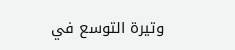وتيرة التوسع في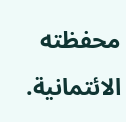محفظته الائتمانية.